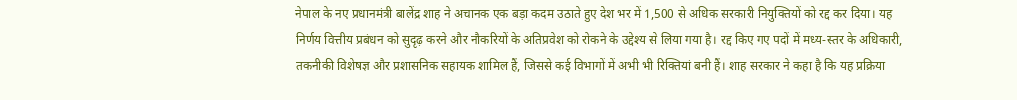नेपाल के नए प्रधानमंत्री बालेंद्र शाह ने अचानक एक बड़ा कदम उठाते हुए देश भर में 1,500 से अधिक सरकारी नियुक्तियों को रद्द कर दिया। यह निर्णय वित्तीय प्रबंधन को सुदृढ़ करने और नौकरियों के अतिप्रवेश को रोकने के उद्देश्य से लिया गया है। रद्द किए गए पदों में मध्य‑स्तर के अधिकारी, तकनीकी विशेषज्ञ और प्रशासनिक सहायक शामिल हैं, जिससे कई विभागों में अभी भी रिक्तियां बनी हैं। शाह सरकार ने कहा है कि यह प्रक्रिया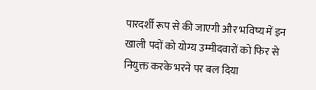पारदर्शी रूप से की जाएगी और भविष्य में इन खाली पदों को योग्य उम्मीदवारों को फिर से नियुक्त करके भरने पर बल दिया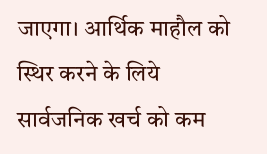जाएगा। आर्थिक माहौल को स्थिर करने के लिये सार्वजनिक खर्च को कम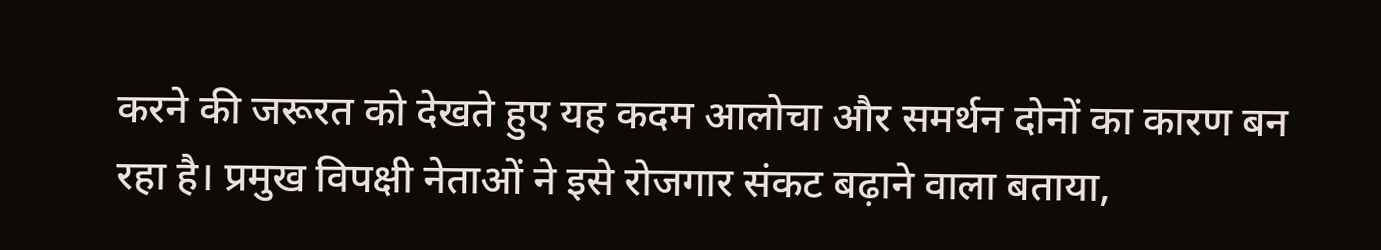करने की जरूरत को देखते हुए यह कदम आलोचा और समर्थन दोनों का कारण बन रहा है। प्रमुख विपक्षी नेताओं ने इसे रोजगार संकट बढ़ाने वाला बताया,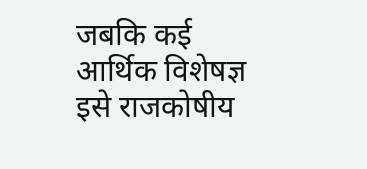जबकि कई आर्थिक विशेषज्ञ इसे राजकोषीय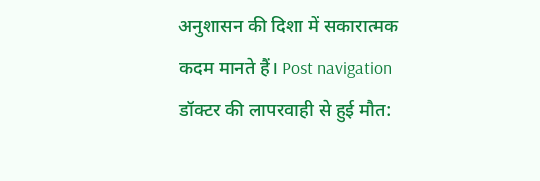अनुशासन की दिशा में सकारात्मक कदम मानते हैं। Post navigation डॉक्टर की लापरवाही से हुई मौत: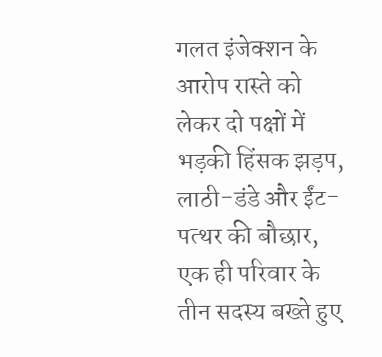गलत इंजेक्शन के आरोप रास्ते को लेकर दो पक्षों में भड़की हिंसक झड़प, लाठी-डंडे और ईंट-पत्थर की बौछार, एक ही परिवार के तीन सदस्य बख्ते हुए